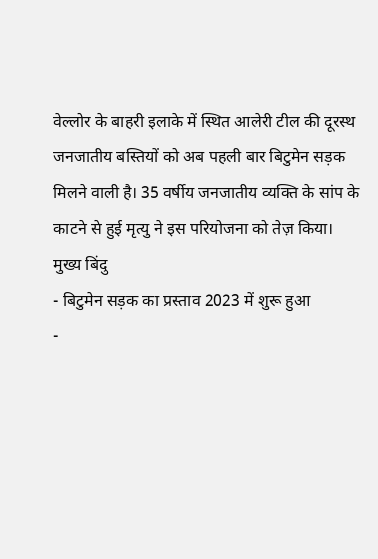वेल्लोर के बाहरी इलाके में स्थित आलेरी टील की दूरस्थ जनजातीय बस्तियों को अब पहली बार बिटुमेन सड़क मिलने वाली है। 35 वर्षीय जनजातीय व्यक्ति के सांप के काटने से हुई मृत्यु ने इस परियोजना को तेज़ किया।
मुख्य बिंदु
- बिटुमेन सड़क का प्रस्ताव 2023 में शुरू हुआ
-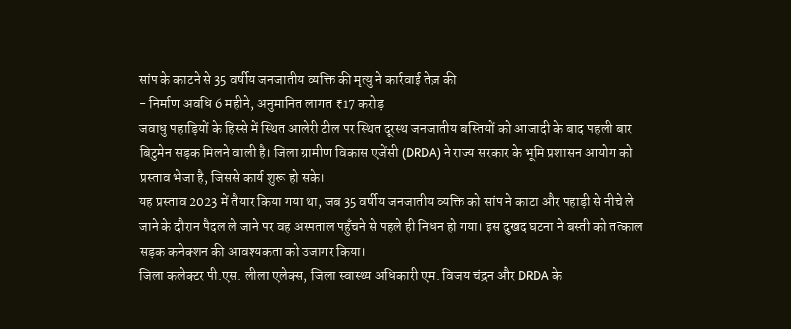सांप के काटने से 35 वर्षीय जनजातीय व्यक्ति की मृत्यु ने कार्रवाई तेज़ की
- निर्माण अवधि 6 महीने, अनुमानित लागत ₹17 करोड़
जवाधु पहाड़ियों के हिस्से में स्थित आलेरी टील पर स्थित दूरस्थ जनजातीय बस्तियों को आजादी के बाद पहली बार बिटुमेन सड़क मिलने वाली है। जिला ग्रामीण विकास एजेंसी (DRDA) ने राज्य सरकार के भूमि प्रशासन आयोग को प्रस्ताव भेजा है, जिससे कार्य शुरू हो सके।
यह प्रस्ताव 2023 में तैयार किया गया था, जब 35 वर्षीय जनजातीय व्यक्ति को सांप ने काटा और पहाड़ी से नीचे ले जाने के दौरान पैदल ले जाने पर वह अस्पताल पहुँचने से पहले ही निधन हो गया। इस दुखद घटना ने बस्ती को तत्काल सड़क कनेक्शन की आवश्यकता को उजागर किया।
जिला कलेक्टर पी.एस. लीला एलेक्स, जिला स्वास्थ्य अधिकारी एम. विजय चंद्रन और DRDA के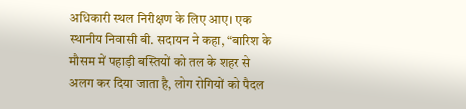अधिकारी स्थल निरीक्षण के लिए आए। एक स्थानीय निवासी बी. सदायन ने कहा, “बारिश के मौसम में पहाड़ी बस्तियों को तल के शहर से अलग कर दिया जाता है, लोग रोगियों को पैदल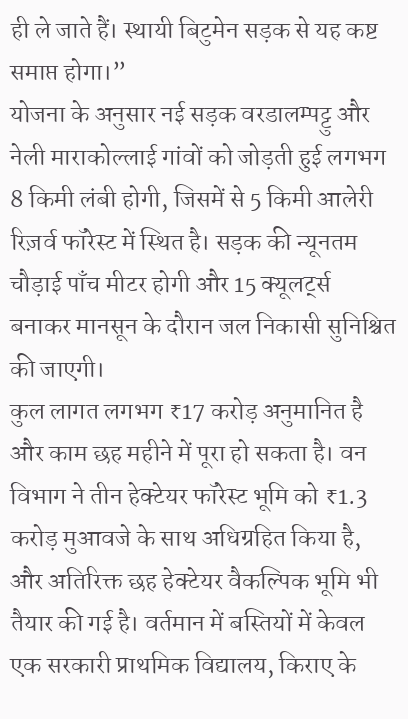ही ले जाते हैं। स्थायी बिटुमेन सड़क से यह कष्ट समाप्त होगा।”
योजना के अनुसार नई सड़क वरडालम्पट्टु और नेली माराकोल्लाई गांवों को जोड़ती हुई लगभग 8 किमी लंबी होगी, जिसमें से 5 किमी आलेरी रिज़र्व फॉरेस्ट में स्थित है। सड़क की न्यूनतम चौड़ाई पाँच मीटर होगी और 15 क्यूलर्ट्स बनाकर मानसून के दौरान जल निकासी सुनिश्चित की जाएगी।
कुल लागत लगभग ₹17 करोड़ अनुमानित है और काम छह महीने में पूरा हो सकता है। वन विभाग ने तीन हेक्टेयर फॉरेस्ट भूमि को ₹1.3 करोड़ मुआवजे के साथ अधिग्रहित किया है, और अतिरिक्त छह हेक्टेयर वैकल्पिक भूमि भी तैयार की गई है। वर्तमान में बस्तियों में केवल एक सरकारी प्राथमिक विद्यालय, किराए के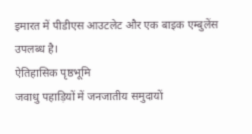इमारत में पीडीएस आउटलेट और एक बाइक एम्बुलेंस उपलब्ध है।
ऐतिहासिक पृष्ठभूमि
जवाधु पहाड़ियों में जनजातीय समुदायों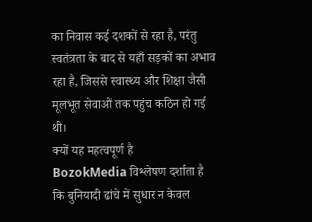का निवास कई दशकों से रहा है, परंतु स्वतंत्रता के बाद से यहाँ सड़कों का अभाव रहा है, जिससे स्वास्थ्य और शिक्षा जैसी मूलभूत सेवाओं तक पहुंच कठिन हो गई थी।
क्यों यह महत्वपूर्ण है
BozokMedia विश्लेषण दर्शाता है कि बुनियादी ढांचे में सुधार न केवल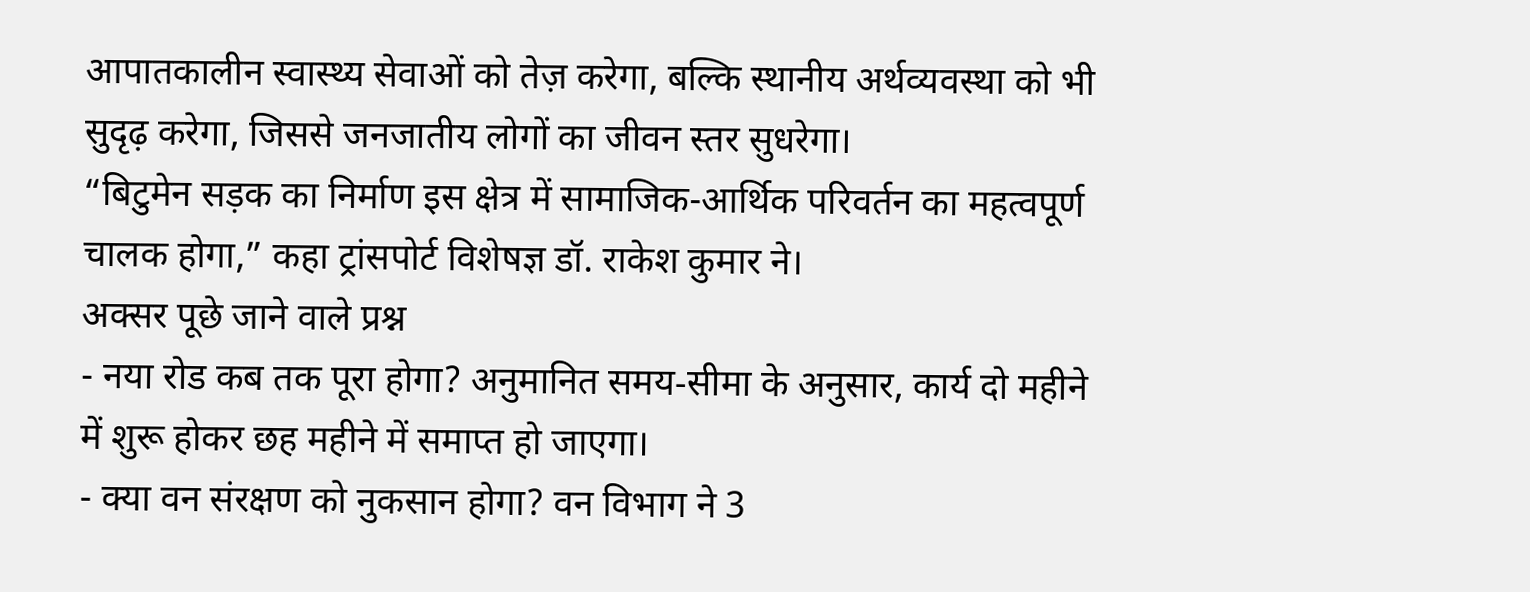आपातकालीन स्वास्थ्य सेवाओं को तेज़ करेगा, बल्कि स्थानीय अर्थव्यवस्था को भी सुदृढ़ करेगा, जिससे जनजातीय लोगों का जीवन स्तर सुधरेगा।
“बिटुमेन सड़क का निर्माण इस क्षेत्र में सामाजिक-आर्थिक परिवर्तन का महत्वपूर्ण चालक होगा,” कहा ट्रांसपोर्ट विशेषज्ञ डॉ. राकेश कुमार ने।
अक्सर पूछे जाने वाले प्रश्न
- नया रोड कब तक पूरा होगा? अनुमानित समय‑सीमा के अनुसार, कार्य दो महीने में शुरू होकर छह महीने में समाप्त हो जाएगा।
- क्या वन संरक्षण को नुकसान होगा? वन विभाग ने 3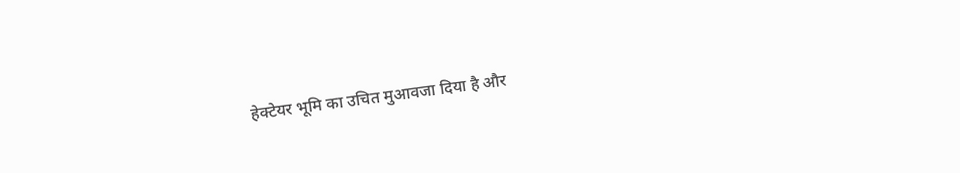हेक्टेयर भूमि का उचित मुआवजा दिया है और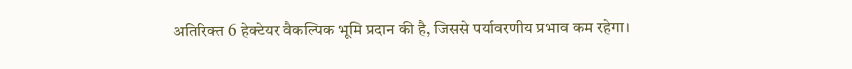अतिरिक्त 6 हेक्टेयर वैकल्पिक भूमि प्रदान की है, जिससे पर्यावरणीय प्रभाव कम रहेगा।